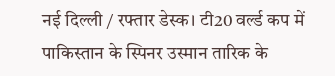नई दिल्ली / रफ्तार डेस्क। टी20 वर्ल्ड कप में पाकिस्तान के स्पिनर उस्मान तारिक के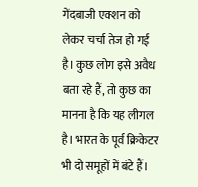गेंदबाजी एक्शन को लेकर चर्चा तेज हो गई है। कुछ लोग इसे अवैध बता रहे हैं, तो कुछ का मानना है कि यह लीगल है। भारत के पूर्व क्रिकेटर भी दो समूहों में बंटे हैं।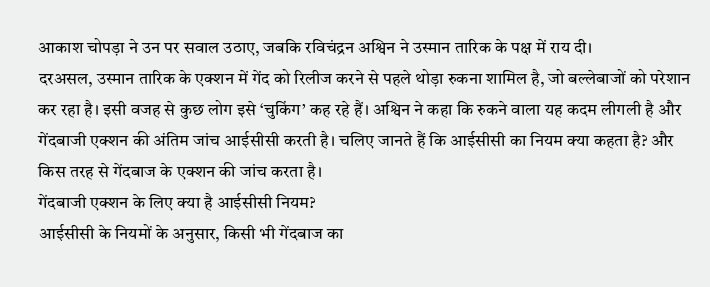आकाश चोपड़ा ने उन पर सवाल उठाए, जबकि रविचंद्रन अश्विन ने उस्मान तारिक के पक्ष में राय दी।
दरअसल, उस्मान तारिक के एक्शन में गेंद को रिलीज करने से पहले थोड़ा रुकना शामिल है, जो बल्लेबाजों को परेशान कर रहा है। इसी वजह से कुछ लोग इसे ‘चुकिंग’ कह रहे हैं। अश्विन ने कहा कि रुकने वाला यह कदम लीगली है और गेंदबाजी एक्शन की अंतिम जांच आईसीसी करती है। चलिए जानते हैं कि आईसीसी का नियम क्या कहता है? और किस तरह से गेंदबाज के एक्शन की जांच करता है।
गेंदबाजी एक्शन के लिए क्या है आईसीसी नियम?
आईसीसी के नियमों के अनुसार, किसी भी गेंदबाज का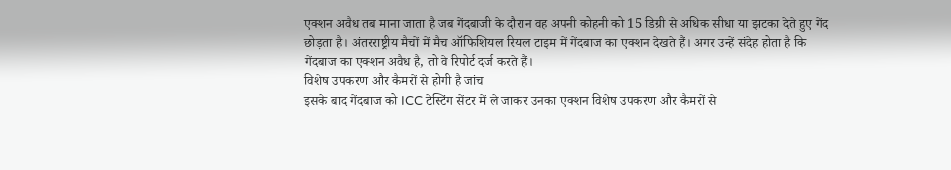एक्शन अवैध तब माना जाता है जब गेंदबाजी के दौरान वह अपनी कोहनी को 15 डिग्री से अधिक सीधा या झटका देते हुए गेंद छोड़ता है। अंतरराष्ट्रीय मैचों में मैच ऑफिशियल रियल टाइम में गेंदबाज का एक्शन देखते हैं। अगर उन्हें संदेह होता है कि गेंदबाज का एक्शन अवैध है, तो वे रिपोर्ट दर्ज करते हैं।
विशेष उपकरण और कैमरों से होगी है जांच
इसके बाद गेंदबाज को ICC टेस्टिंग सेंटर में ले जाकर उनका एक्शन विशेष उपकरण और कैमरों से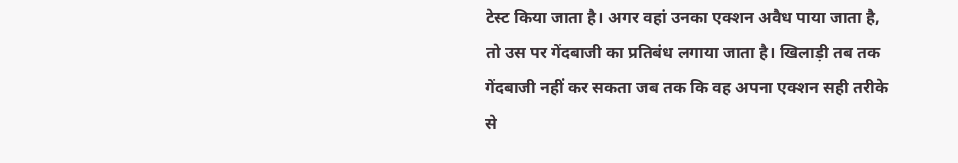टेस्ट किया जाता है। अगर वहां उनका एक्शन अवैध पाया जाता है, तो उस पर गेंदबाजी का प्रतिबंध लगाया जाता है। खिलाड़ी तब तक गेंदबाजी नहीं कर सकता जब तक कि वह अपना एक्शन सही तरीके से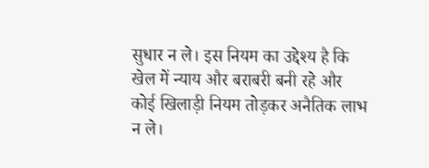सुधार न ले। इस नियम का उद्देश्य है कि खेल में न्याय और बराबरी बनी रहे और कोई खिलाड़ी नियम तोड़कर अनैतिक लाभ न ले।